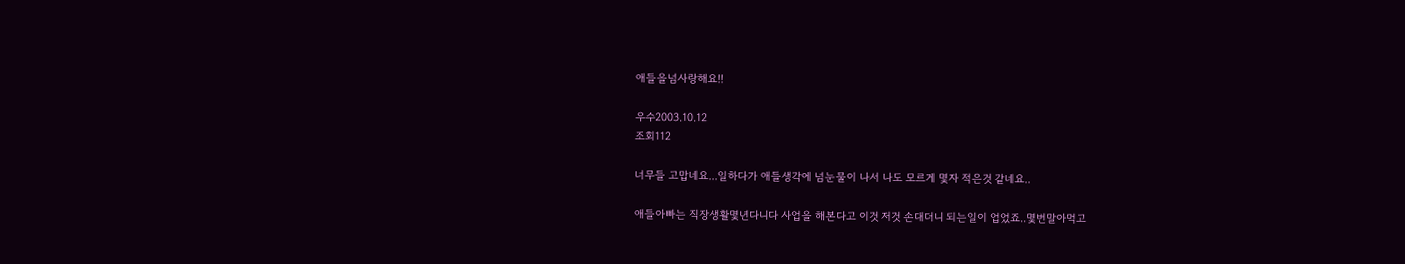애들을넘사랑해요!!

우수2003.10.12
조회112

너무들 고맙네요...일하다가 애들생각에 넘눈물이 나서 나도 모르게 몇자 적은것 같네요..

애들아빠는 직장생활몇년다니다 사업을 해본다고 이것 저것 손대더니 되는일이 업었죠..몇번말아먹고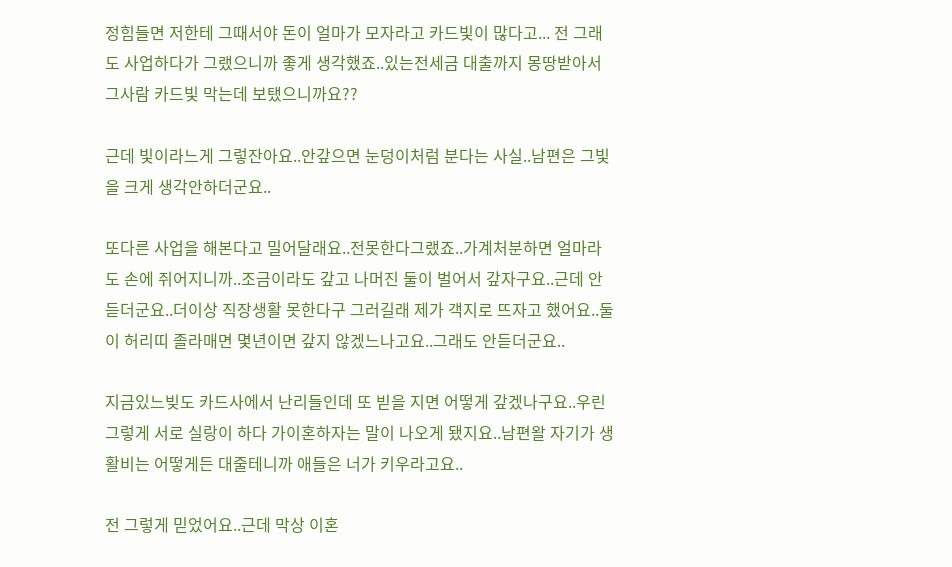정힘들면 저한테 그때서야 돈이 얼마가 모자라고 카드빛이 많다고... 전 그래도 사업하다가 그랬으니까 좋게 생각했죠..있는전세금 대출까지 몽땅받아서 그사람 카드빛 막는데 보탰으니까요??

근데 빛이라느게 그렇잔아요..안갚으면 눈덩이처럼 분다는 사실..남편은 그빛을 크게 생각안하더군요..

또다른 사업을 해본다고 밀어달래요..전못한다그랬죠..가계처분하면 얼마라도 손에 쥐어지니까..조금이라도 갚고 나머진 둘이 벌어서 갚자구요..근데 안듣더군요..더이상 직장생활 못한다구 그러길래 제가 객지로 뜨자고 했어요..둘이 허리띠 졸라매면 몇년이면 갚지 않겠느나고요..그래도 안듣더군요..

지금있느빚도 카드사에서 난리들인데 또 빋을 지면 어떻게 갚겠나구요..우린 그렇게 서로 실랑이 하다 가이혼하자는 말이 나오게 됐지요..남편왈 자기가 생활비는 어떻게든 대줄테니까 애들은 너가 키우라고요..

전 그렇게 믿었어요..근데 막상 이혼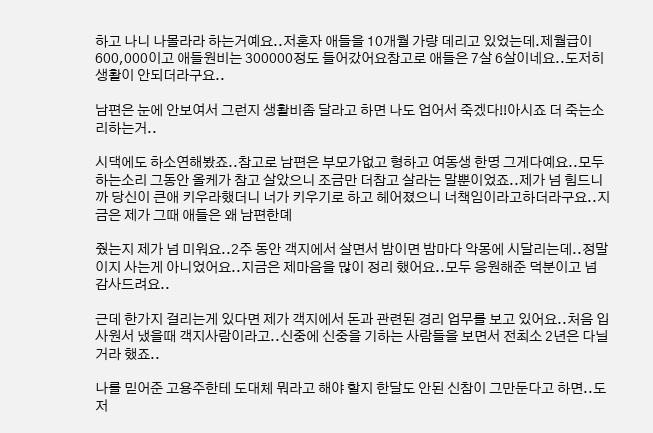하고 나니 나몰라라 하는거예요..저혼자 애들을 10개월 가량 데리고 있었는데.제월급이 600,000이고 애들원비는 300000정도 들어갔어요참고로 애들은 7살 6살이네요..도저히 생활이 안되더라구요..

남편은 눈에 안보여서 그런지 생활비좀 달라고 하면 나도 업어서 죽겠다!!아시죠 더 죽는소리하는거..

시댁에도 하소연해봤죠..참고로 남편은 부모가없고 형하고 여동생 한명 그게다예요..모두하는소리 그동안 올케가 참고 살았으니 조금만 더참고 살라는 말뿐이었죠..제가 넘 힘드니까 당신이 큰애 키우라했더니 너가 키우기로 하고 헤어졌으니 너책임이라고하더라구요..지금은 제가 그때 애들은 왜 남편한뎨

줬는지 제가 넘 미워요..2주 동안 객지에서 살면서 밤이면 밤마다 악몽에 시달리는데..정말이지 사는게 아니었어요..지금은 제마음을 많이 정리 했어요..모두 응원해준 덕분이고 넘 감사드려요..

근데 한가지 걸리는게 있다면 제가 객지에서 돈과 관련된 경리 업무를 보고 있어요..처음 입사원서 냈을때 객지사람이라고..신중에 신중을 기하는 사람들을 보면서 전최소 2년은 다닐거라 했죠..

나를 믿어준 고용주한테 도대체 뭐라고 해야 할지 한달도 안된 신참이 그만둔다고 하면..도저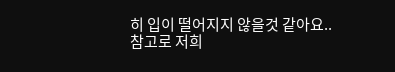히 입이 떨어지지 않을것 같아요.. 참고로 저희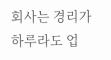회사는 경리가 하루라도 업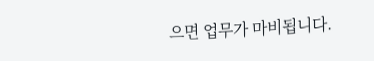으면 업무가 마비됩니다.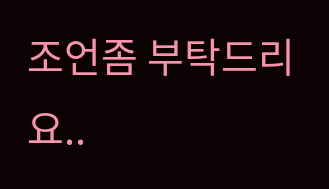조언좀 부탁드리요..